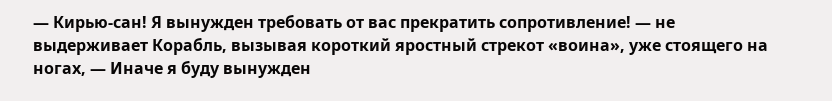— Кирью-сан! Я вынужден требовать от вас прекратить сопротивление! — не выдерживает Корабль, вызывая короткий яростный стрекот «воина», уже стоящего на ногах, — Иначе я буду вынужден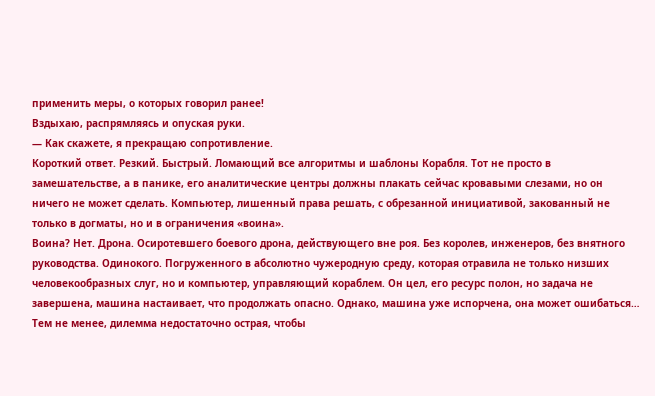применить меры, о которых говорил ранее!
Вздыхаю, распрямляясь и опуская руки.
— Как скажете, я прекращаю сопротивление.
Короткий ответ. Резкий. Быстрый. Ломающий все алгоритмы и шаблоны Корабля. Тот не просто в замешательстве, а в панике, его аналитические центры должны плакать сейчас кровавыми слезами, но он ничего не может сделать. Компьютер, лишенный права решать, с обрезанной инициативой, закованный не только в догматы, но и в ограничения «воина».
Воина? Нет. Дрона. Осиротевшего боевого дрона, действующего вне роя. Без королев, инженеров, без внятного руководства. Одинокого. Погруженного в абсолютно чужеродную среду, которая отравила не только низших человекообразных слуг, но и компьютер, управляющий кораблем. Он цел, его ресурс полон, но задача не завершена, машина настаивает, что продолжать опасно. Однако, машина уже испорчена, она может ошибаться…
Тем не менее, дилемма недостаточно острая, чтобы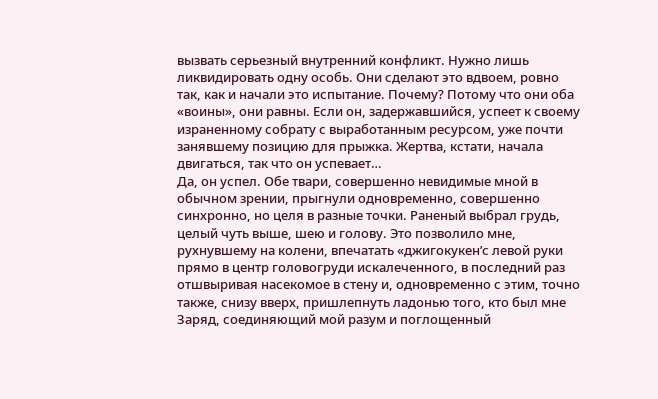вызвать серьезный внутренний конфликт. Нужно лишь ликвидировать одну особь. Они сделают это вдвоем, ровно так, как и начали это испытание. Почему? Потому что они оба «воины», они равны. Если он, задержавшийся, успеет к своему израненному собрату с выработанным ресурсом, уже почти занявшему позицию для прыжка. Жертва, кстати, начала двигаться, так что он успевает…
Да, он успел. Обе твари, совершенно невидимые мной в обычном зрении, прыгнули одновременно, совершенно синхронно, но целя в разные точки. Раненый выбрал грудь, целый чуть выше, шею и голову. Это позволило мне, рухнувшему на колени, впечатать «джигокукен’с левой руки прямо в центр головогруди искалеченного, в последний раз отшвыривая насекомое в стену и, одновременно с этим, точно также, снизу вверх, пришлепнуть ладонью того, кто был мне
Заряд, соединяющий мой разум и поглощенный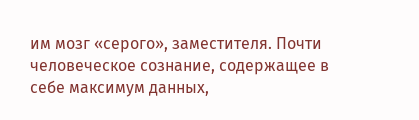им мозг «серого», заместителя. Почти человеческое сознание, содержащее в себе максимум данных,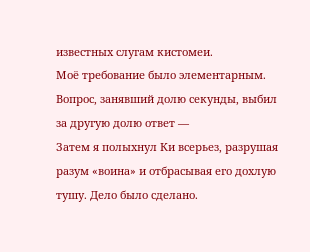известных слугам кистомеи.
Моё требование было элементарным. Вопрос, занявший долю секунды, выбил за другую долю ответ —
Затем я полыхнул Ки всерьез, разрушая разум «воина» и отбрасывая его дохлую тушу. Дело было сделано.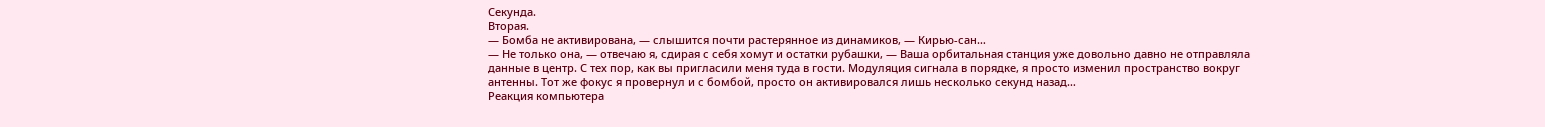Секунда.
Вторая.
— Бомба не активирована, — слышится почти растерянное из динамиков, — Кирью-сан…
— Не только она, — отвечаю я, сдирая с себя хомут и остатки рубашки, — Ваша орбитальная станция уже довольно давно не отправляла данные в центр. С тех пор, как вы пригласили меня туда в гости. Модуляция сигнала в порядке, я просто изменил пространство вокруг антенны. Тот же фокус я провернул и с бомбой, просто он активировался лишь несколько секунд назад…
Реакция компьютера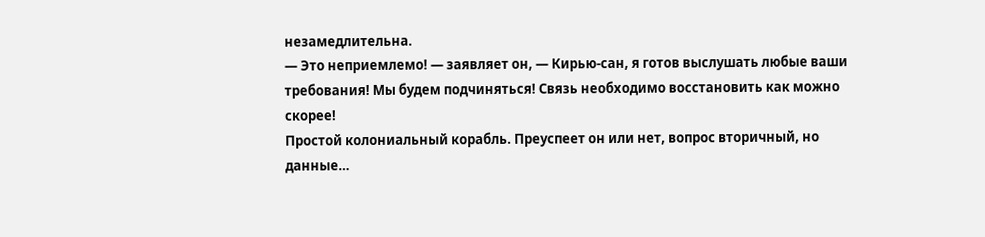незамедлительна.
— Это неприемлемо! — заявляет он, — Кирью-сан, я готов выслушать любые ваши требования! Мы будем подчиняться! Связь необходимо восстановить как можно скорее!
Простой колониальный корабль. Преуспеет он или нет, вопрос вторичный, но данные…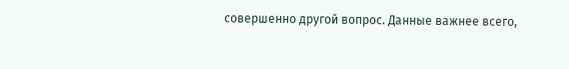совершенно другой вопрос. Данные важнее всего,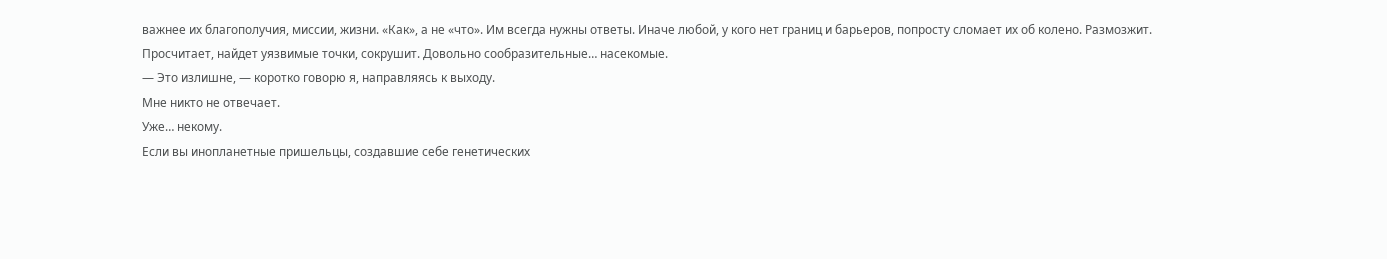важнее их благополучия, миссии, жизни. «Как», а не «что». Им всегда нужны ответы. Иначе любой, у кого нет границ и барьеров, попросту сломает их об колено. Размозжит. Просчитает, найдет уязвимые точки, сокрушит. Довольно сообразительные… насекомые.
— Это излишне, — коротко говорю я, направляясь к выходу.
Мне никто не отвечает.
Уже… некому.
Если вы инопланетные пришельцы, создавшие себе генетических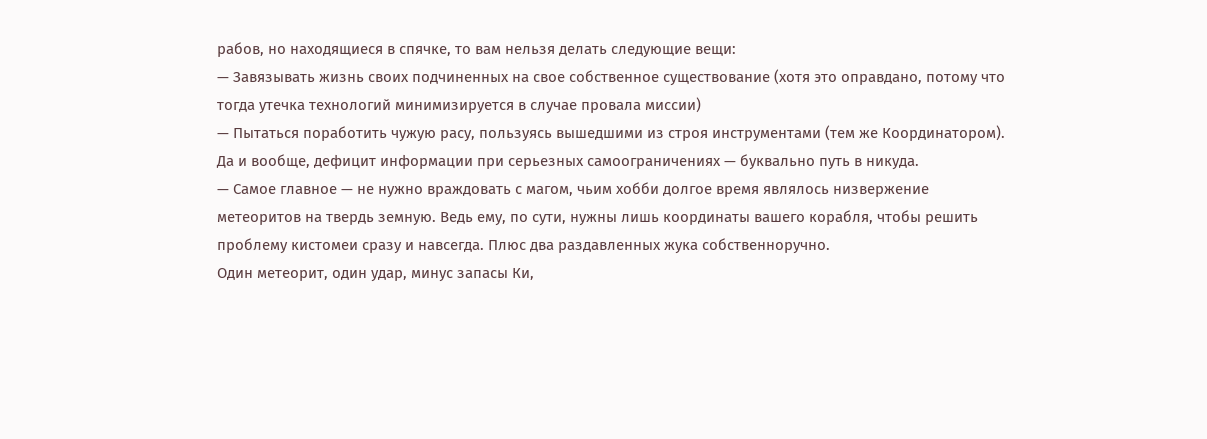рабов, но находящиеся в спячке, то вам нельзя делать следующие вещи:
— Завязывать жизнь своих подчиненных на свое собственное существование (хотя это оправдано, потому что тогда утечка технологий минимизируется в случае провала миссии)
— Пытаться поработить чужую расу, пользуясь вышедшими из строя инструментами (тем же Координатором). Да и вообще, дефицит информации при серьезных самоограничениях — буквально путь в никуда.
— Самое главное — не нужно враждовать с магом, чьим хобби долгое время являлось низвержение метеоритов на твердь земную. Ведь ему, по сути, нужны лишь координаты вашего корабля, чтобы решить проблему кистомеи сразу и навсегда. Плюс два раздавленных жука собственноручно.
Один метеорит, один удар, минус запасы Ки,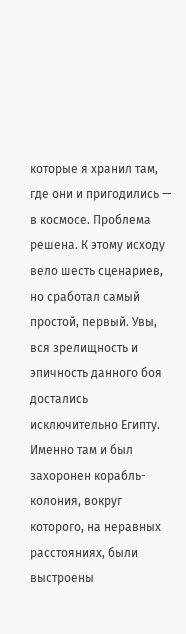которые я хранил там, где они и пригодились — в космосе. Проблема решена. К этому исходу вело шесть сценариев, но сработал самый простой, первый. Увы, вся зрелищность и эпичность данного боя достались исключительно Египту. Именно там и был захоронен корабль-колония, вокруг которого, на неравных расстояниях, были выстроены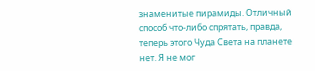знаменитые пирамиды. Отличный способ что-либо спрятать, правда, теперь этого Чуда Света на планете нет. Я не мог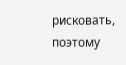рисковать, поэтому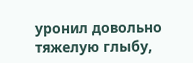уронил довольно тяжелую глыбу,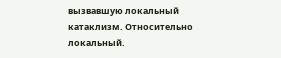вызвавшую локальный катаклизм. Относительно локальный.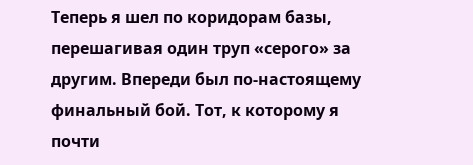Теперь я шел по коридорам базы, перешагивая один труп «серого» за другим. Впереди был по-настоящему финальный бой. Тот, к которому я почти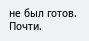не был готов.
Почти.